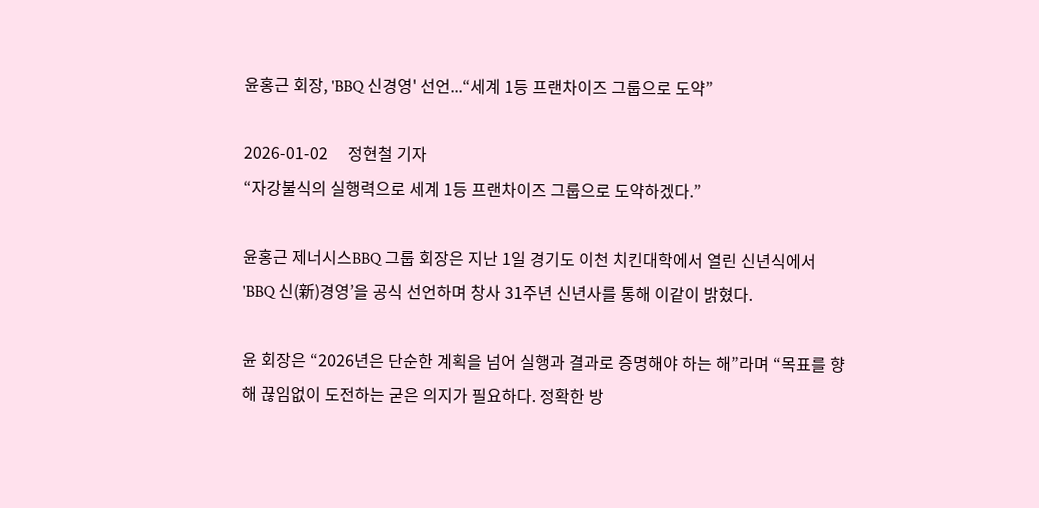윤홍근 회장, 'BBQ 신경영' 선언...“세계 1등 프랜차이즈 그룹으로 도약”

2026-01-02     정현철 기자
“자강불식의 실행력으로 세계 1등 프랜차이즈 그룹으로 도약하겠다.”

윤홍근 제너시스BBQ 그룹 회장은 지난 1일 경기도 이천 치킨대학에서 열린 신년식에서 'BBQ 신(新)경영’을 공식 선언하며 창사 31주년 신년사를 통해 이같이 밝혔다.

윤 회장은 “2026년은 단순한 계획을 넘어 실행과 결과로 증명해야 하는 해”라며 “목표를 향해 끊임없이 도전하는 굳은 의지가 필요하다. 정확한 방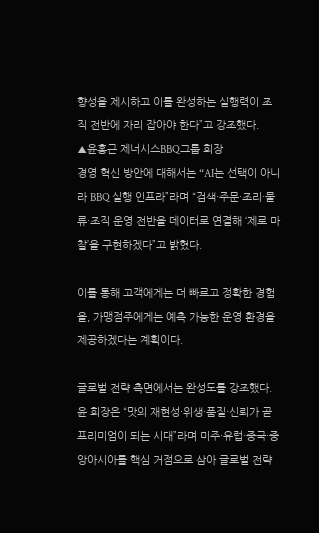향성을 제시하고 이를 완성하는 실행력이 조직 전반에 자리 잡아야 한다”고 강조했다.
▲윤홍근 제너시스BBQ그룹 회장
경영 혁신 방안에 대해서는 “AI는 선택이 아니라 BBQ 실행 인프라”라며 “검색·주문·조리·물류·조직 운영 전반을 데이터로 연결해 ‘제로 마찰’을 구현하겠다”고 밝혔다.

이를 통해 고객에게는 더 빠르고 정확한 경험을, 가맹점주에게는 예측 가능한 운영 환경을 제공하겠다는 계획이다.

글로벌 전략 측면에서는 완성도를 강조했다. 윤 회장은 “맛의 재현성·위생·품질·신뢰가 곧 프리미엄이 되는 시대”라며 미주·유럽·중국·중앙아시아를 핵심 거점으로 삼아 글로벌 전략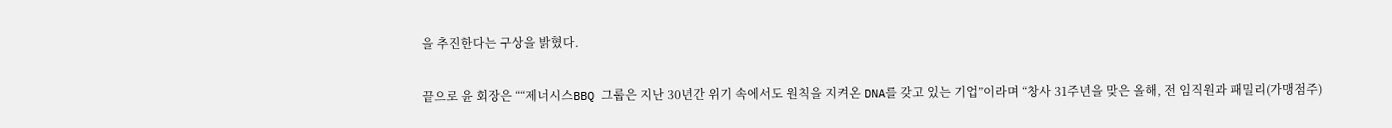을 추진한다는 구상을 밝혔다.

끝으로 윤 회장은 ““제너시스BBQ 그룹은 지난 30년간 위기 속에서도 원칙을 지켜온 DNA를 갖고 있는 기업”이라며 “창사 31주년을 맞은 올해, 전 임직원과 패밀리(가맹점주)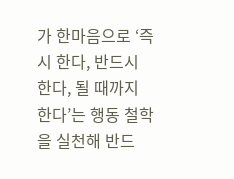가 한마음으로 ‘즉시 한다, 반드시 한다, 될 때까지 한다’는 행동 철학을 실천해 반드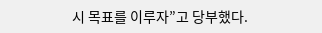시 목표를 이루자”고 당부했다.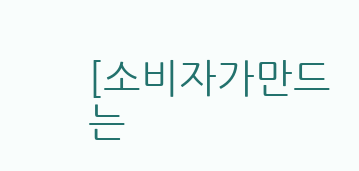[소비자가만드는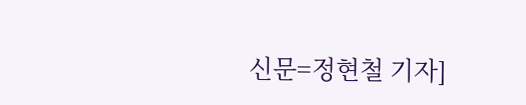신문=정현철 기자]